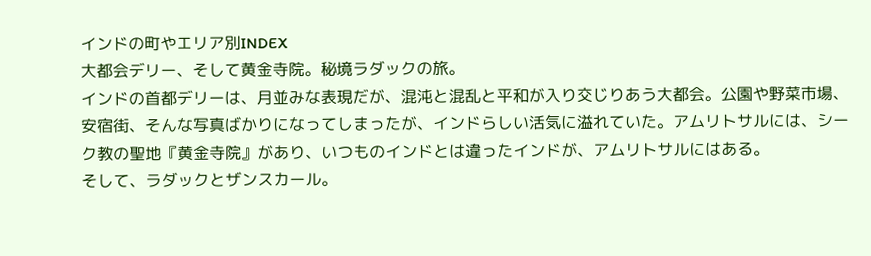インドの町やエリア別INDEX
大都会デリー、そして黄金寺院。秘境ラダックの旅。
インドの首都デリーは、月並みな表現だが、混沌と混乱と平和が入り交じりあう大都会。公園や野菜市場、安宿街、そんな写真ばかりになってしまったが、インドらしい活気に溢れていた。アムリトサルには、シーク教の聖地『黄金寺院』があり、いつものインドとは違ったインドが、アムリトサルにはある。
そして、ラダックとザンスカール。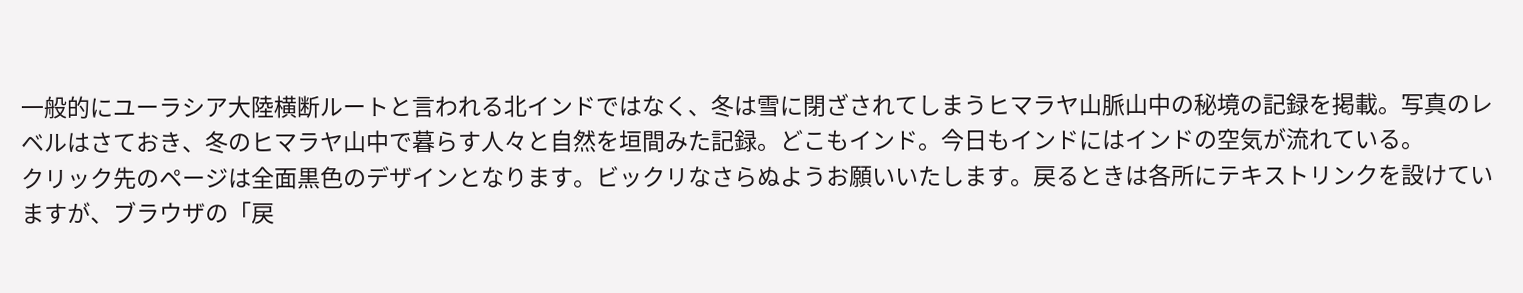一般的にユーラシア大陸横断ルートと言われる北インドではなく、冬は雪に閉ざされてしまうヒマラヤ山脈山中の秘境の記録を掲載。写真のレベルはさておき、冬のヒマラヤ山中で暮らす人々と自然を垣間みた記録。どこもインド。今日もインドにはインドの空気が流れている。
クリック先のページは全面黒色のデザインとなります。ビックリなさらぬようお願いいたします。戻るときは各所にテキストリンクを設けていますが、ブラウザの「戻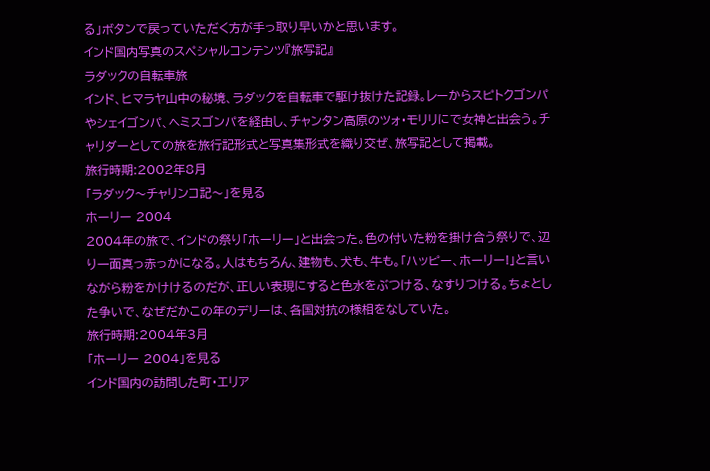る」ボタンで戻っていただく方が手っ取り早いかと思います。
インド国内写真のスペシャルコンテンツ『旅写記』
ラダックの自転車旅
インド、ヒマラヤ山中の秘境、ラダックを自転車で駆け抜けた記録。レーからスピトクゴンパやシェイゴンパ、ヘミスゴンパを経由し、チャンタン高原のツォ・モリリにで女神と出会う。チャリダーとしての旅を旅行記形式と写真集形式を織り交ぜ、旅写記として掲載。
旅行時期:2002年8月
「ラダック〜チャリンコ記〜」を見る
ホーリー 2004
2004年の旅で、インドの祭り「ホーリー」と出会った。色の付いた粉を掛け合う祭りで、辺り一面真っ赤っかになる。人はもちろん、建物も、犬も、牛も。「ハッピー、ホーリー!」と言いながら粉をかけけるのだが、正しい表現にすると色水をぶつける、なすりつける。ちょとした争いで、なぜだかこの年のデリーは、各国対抗の様相をなしていた。
旅行時期:2004年3月
「ホーリー 2004」を見る
インド国内の訪問した町・エリア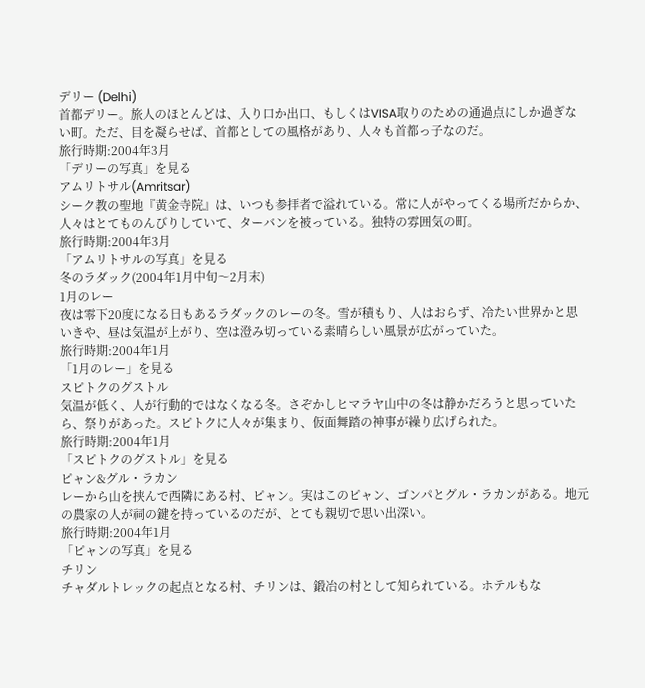デリー (Delhi)
首都デリー。旅人のほとんどは、入り口か出口、もしくはVISA取りのための通過点にしか過ぎない町。ただ、目を凝らせば、首都としての風格があり、人々も首都っ子なのだ。
旅行時期:2004年3月
「デリーの写真」を見る
アムリトサル(Amritsar)
シーク教の聖地『黄金寺院』は、いつも参拝者で溢れている。常に人がやってくる場所だからか、人々はとてものんびりしていて、ターバンを被っている。独特の雰囲気の町。
旅行時期:2004年3月
「アムリトサルの写真」を見る
冬のラダック(2004年1月中旬〜2月末)
1月のレー
夜は零下20度になる日もあるラダックのレーの冬。雪が積もり、人はおらず、冷たい世界かと思いきや、昼は気温が上がり、空は澄み切っている素晴らしい風景が広がっていた。
旅行時期:2004年1月
「1月のレー」を見る
スピトクのグストル
気温が低く、人が行動的ではなくなる冬。さぞかしヒマラヤ山中の冬は静かだろうと思っていたら、祭りがあった。スピトクに人々が集まり、仮面舞踏の神事が繰り広げられた。
旅行時期:2004年1月
「スピトクのグストル」を見る
ピャン&グル・ラカン
レーから山を挟んで西隣にある村、ピャン。実はこのピャン、ゴンパとグル・ラカンがある。地元の農家の人が祠の鍵を持っているのだが、とても親切で思い出深い。
旅行時期:2004年1月
「ピャンの写真」を見る
チリン
チャダルトレックの起点となる村、チリンは、鍛冶の村として知られている。ホテルもな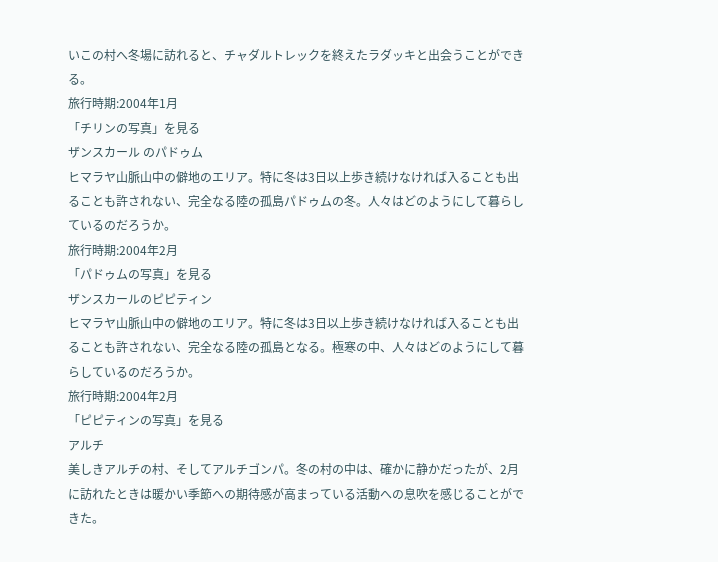いこの村へ冬場に訪れると、チャダルトレックを終えたラダッキと出会うことができる。
旅行時期:2004年1月
「チリンの写真」を見る
ザンスカール のパドゥム
ヒマラヤ山脈山中の僻地のエリア。特に冬は3日以上歩き続けなければ入ることも出ることも許されない、完全なる陸の孤島パドゥムの冬。人々はどのようにして暮らしているのだろうか。
旅行時期:2004年2月
「パドゥムの写真」を見る
ザンスカールのピピティン
ヒマラヤ山脈山中の僻地のエリア。特に冬は3日以上歩き続けなければ入ることも出ることも許されない、完全なる陸の孤島となる。極寒の中、人々はどのようにして暮らしているのだろうか。
旅行時期:2004年2月
「ピピティンの写真」を見る
アルチ
美しきアルチの村、そしてアルチゴンパ。冬の村の中は、確かに静かだったが、2月に訪れたときは暖かい季節への期待感が高まっている活動への息吹を感じることができた。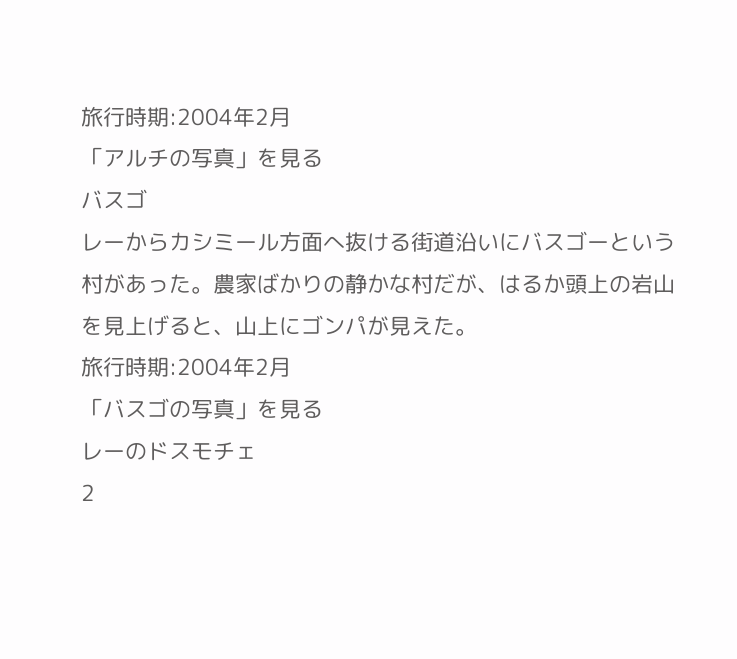旅行時期:2004年2月
「アルチの写真」を見る
バスゴ
レーからカシミール方面へ抜ける街道沿いにバスゴーという村があった。農家ばかりの静かな村だが、はるか頭上の岩山を見上げると、山上にゴンパが見えた。
旅行時期:2004年2月
「バスゴの写真」を見る
レーのドスモチェ
2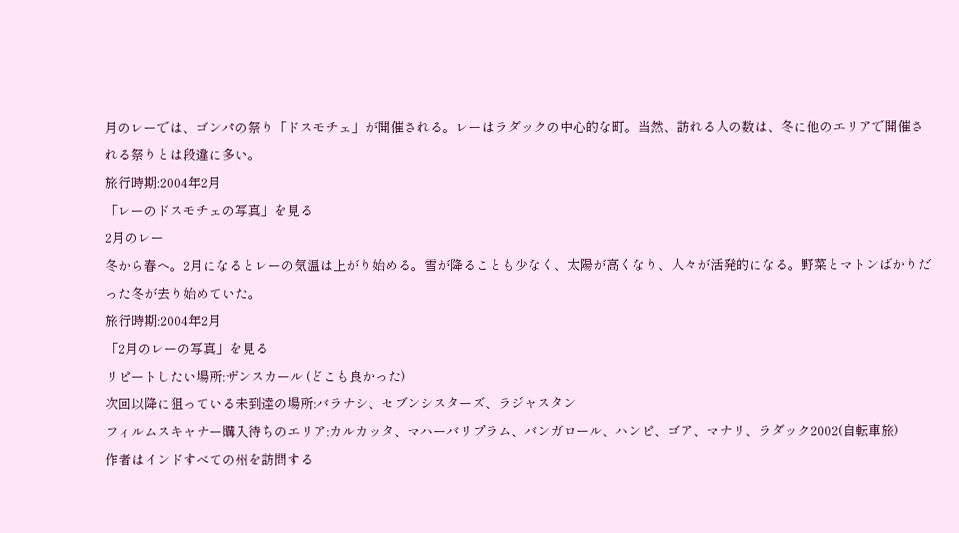月のレーでは、ゴンパの祭り「ドスモチェ」が開催される。レーはラダックの中心的な町。当然、訪れる人の数は、冬に他のエリアで開催される祭りとは段違に多い。
旅行時期:2004年2月
「レーのドスモチェの写真」を見る
2月のレー
冬から春へ。2月になるとレーの気温は上がり始める。雪が降ることも少なく、太陽が高くなり、人々が活発的になる。野菜とマトンばかりだった冬が去り始めていた。
旅行時期:2004年2月
「2月のレーの写真」を見る
リピートしたい場所:ザンスカール (どこも良かった)
次回以降に狙っている未到達の場所:バラナシ、セブンシスターズ、ラジャスタン
フィルムスキャナー購入待ちのエリア:カルカッタ、マハーバリプラム、バンガロール、ハンピ、ゴア、マナリ、ラダック2002(自転車旅)
作者はインドすべての州を訪問する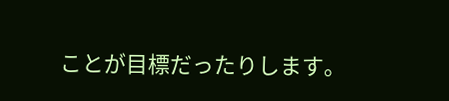ことが目標だったりします。